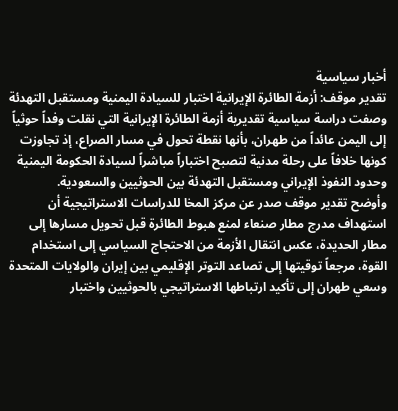أخبار سياسية
تقدير موقف: أزمة الطائرة الإيرانية اختبار للسيادة اليمنية ومستقبل التهدئة
وصفت دراسة سياسية تقديرية أزمة الطائرة الإيرانية التي نقلت وفداً حوثياً إلى اليمن عائداً من طهران، بأنها نقطة تحول في مسار الصراع، إذ تجاوزت كونها خلافاً على رحلة مدنية لتصبح اختباراً مباشراً لسيادة الحكومة اليمنية وحدود النفوذ الإيراني ومستقبل التهدئة بين الحوثيين والسعودية.
وأوضح تقدير موقف صدر عن مركز المخا للدراسات الاستراتيجية أن استهداف مدرج مطار صنعاء لمنع هبوط الطائرة قبل تحويل مسارها إلى مطار الحديدة، عكس انتقال الأزمة من الاحتجاج السياسي إلى استخدام القوة، مرجعاً توقيتها إلى تصاعد التوتر الإقليمي بين إيران والولايات المتحدة وسعي طهران إلى تأكيد ارتباطها الاستراتيجي بالحوثيين واختبار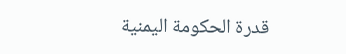قدرة الحكومة اليمنية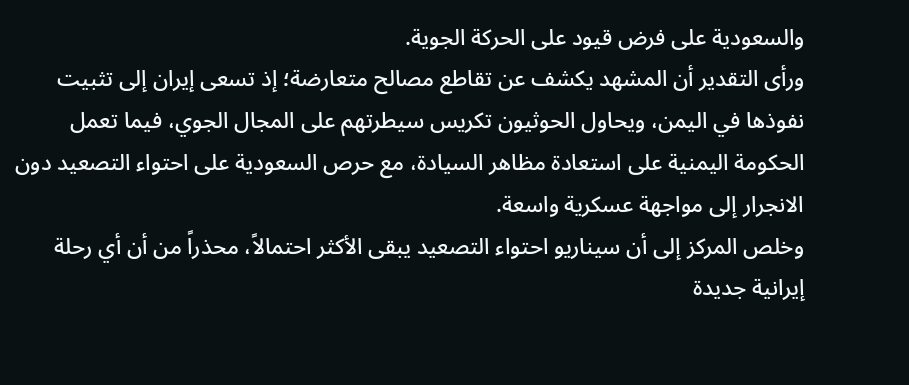والسعودية على فرض قيود على الحركة الجوية.
ورأى التقدير أن المشهد يكشف عن تقاطع مصالح متعارضة؛ إذ تسعى إيران إلى تثبيت نفوذها في اليمن، ويحاول الحوثيون تكريس سيطرتهم على المجال الجوي، فيما تعمل الحكومة اليمنية على استعادة مظاهر السيادة، مع حرص السعودية على احتواء التصعيد دون الانجرار إلى مواجهة عسكرية واسعة.
وخلص المركز إلى أن سيناريو احتواء التصعيد يبقى الأكثر احتمالاً، محذراً من أن أي رحلة إيرانية جديدة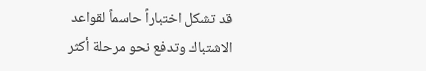قد تشكل اختباراً حاسماً لقواعد الاشتباك وتدفع نحو مرحلة أكثر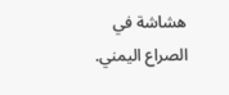هشاشة في الصراع اليمني.